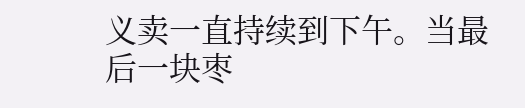义卖一直持续到下午。当最后一块枣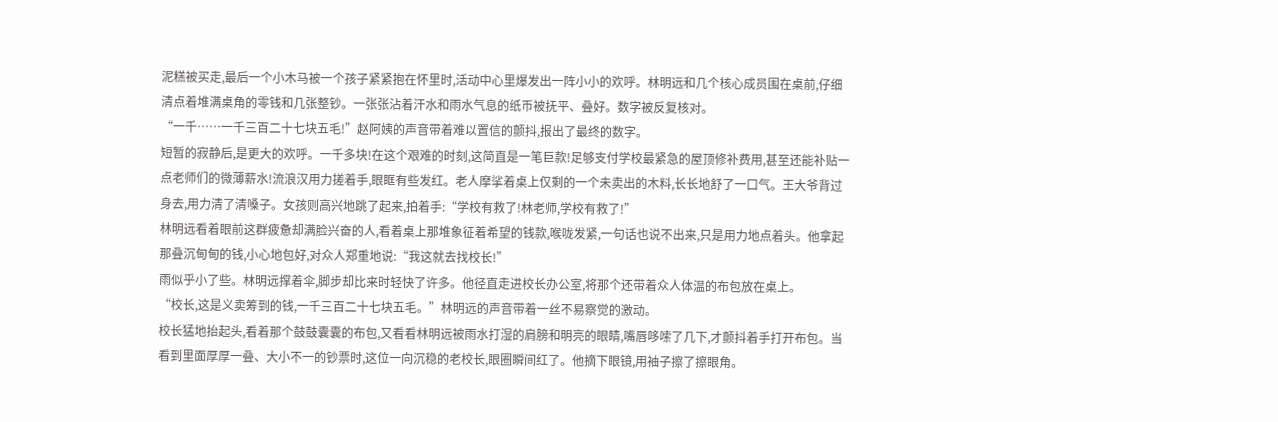泥糕被买走,最后一个小木马被一个孩子紧紧抱在怀里时,活动中心里爆发出一阵小小的欢呼。林明远和几个核心成员围在桌前,仔细清点着堆满桌角的零钱和几张整钞。一张张沾着汗水和雨水气息的纸币被抚平、叠好。数字被反复核对。
“一千……一千三百二十七块五毛!”赵阿姨的声音带着难以置信的颤抖,报出了最终的数字。
短暂的寂静后,是更大的欢呼。一千多块!在这个艰难的时刻,这简直是一笔巨款!足够支付学校最紧急的屋顶修补费用,甚至还能补贴一点老师们的微薄薪水!流浪汉用力搓着手,眼眶有些发红。老人摩挲着桌上仅剩的一个未卖出的木料,长长地舒了一口气。王大爷背过身去,用力清了清嗓子。女孩则高兴地跳了起来,拍着手:“学校有救了!林老师,学校有救了!”
林明远看着眼前这群疲惫却满脸兴奋的人,看着桌上那堆象征着希望的钱款,喉咙发紧,一句话也说不出来,只是用力地点着头。他拿起那叠沉甸甸的钱,小心地包好,对众人郑重地说:“我这就去找校长!”
雨似乎小了些。林明远撑着伞,脚步却比来时轻快了许多。他径直走进校长办公室,将那个还带着众人体温的布包放在桌上。
“校长,这是义卖筹到的钱,一千三百二十七块五毛。”林明远的声音带着一丝不易察觉的激动。
校长猛地抬起头,看着那个鼓鼓囊囊的布包,又看看林明远被雨水打湿的肩膀和明亮的眼睛,嘴唇哆嗦了几下,才颤抖着手打开布包。当看到里面厚厚一叠、大小不一的钞票时,这位一向沉稳的老校长,眼圈瞬间红了。他摘下眼镜,用袖子擦了擦眼角。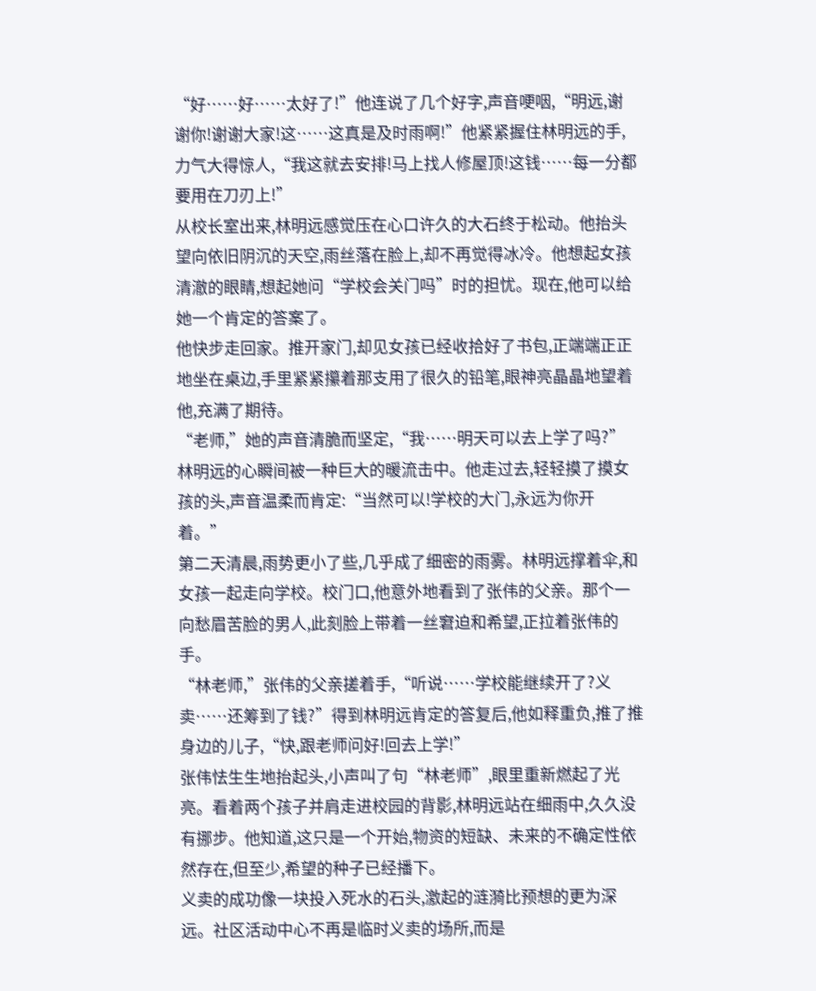“好……好……太好了!”他连说了几个好字,声音哽咽,“明远,谢谢你!谢谢大家!这……这真是及时雨啊!”他紧紧握住林明远的手,力气大得惊人,“我这就去安排!马上找人修屋顶!这钱……每一分都要用在刀刃上!”
从校长室出来,林明远感觉压在心口许久的大石终于松动。他抬头望向依旧阴沉的天空,雨丝落在脸上,却不再觉得冰冷。他想起女孩清澈的眼睛,想起她问“学校会关门吗”时的担忧。现在,他可以给她一个肯定的答案了。
他快步走回家。推开家门,却见女孩已经收拾好了书包,正端端正正地坐在桌边,手里紧紧攥着那支用了很久的铅笔,眼神亮晶晶地望着他,充满了期待。
“老师,”她的声音清脆而坚定,“我……明天可以去上学了吗?”
林明远的心瞬间被一种巨大的暖流击中。他走过去,轻轻摸了摸女孩的头,声音温柔而肯定:“当然可以!学校的大门,永远为你开着。”
第二天清晨,雨势更小了些,几乎成了细密的雨雾。林明远撑着伞,和女孩一起走向学校。校门口,他意外地看到了张伟的父亲。那个一向愁眉苦脸的男人,此刻脸上带着一丝窘迫和希望,正拉着张伟的手。
“林老师,”张伟的父亲搓着手,“听说……学校能继续开了?义卖……还筹到了钱?”得到林明远肯定的答复后,他如释重负,推了推身边的儿子,“快,跟老师问好!回去上学!”
张伟怯生生地抬起头,小声叫了句“林老师”,眼里重新燃起了光亮。看着两个孩子并肩走进校园的背影,林明远站在细雨中,久久没有挪步。他知道,这只是一个开始,物资的短缺、未来的不确定性依然存在,但至少,希望的种子已经播下。
义卖的成功像一块投入死水的石头,激起的涟漪比预想的更为深远。社区活动中心不再是临时义卖的场所,而是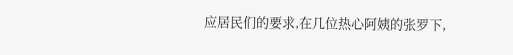应居民们的要求,在几位热心阿姨的张罗下,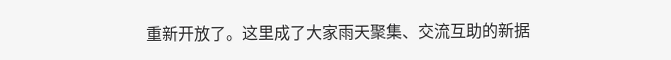重新开放了。这里成了大家雨天聚集、交流互助的新据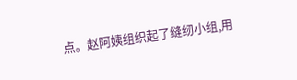点。赵阿姨组织起了缝纫小组,用